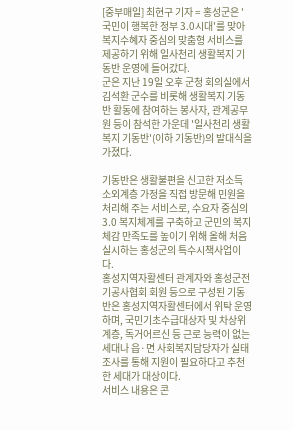[중부매일] 최현구 기자 = 홍성군은 '국민이 행복한 정부 3.0시대'를 맞아 복지수혜자 중심의 맞춤형 서비스를 제공하기 위해 일사천리 생활복지 기동반 운영에 들어갔다.
군은 지난 19일 오후 군청 회의실에서 김석환 군수를 비롯해 생활복지 기동반 활동에 참여하는 봉사자, 관계공무원 등이 참석한 가운데 '일사천리 생활복지 기동반'(이하 기동반)의 발대식을 가졌다.

기동반은 생활불편을 신고한 저소득 소외계층 가정을 직접 방문해 민원을 처리해 주는 서비스로, 수요자 중심의 3.0 복지체계를 구축하고 군민의 복지 체감 만족도를 높이기 위해 올해 처음 실시하는 홍성군의 특수시책사업이다.
홍성지역자활센터 관계자와 홍성군전기공사협회 회원 등으로 구성된 기동반은 홍성지역자활센터에서 위탁 운영하며, 국민기초수급대상자 및 차상위계층, 독거어르신 등 근로 능력이 없는 세대나 읍·면 사회복지담당자가 실태 조사를 통해 지원이 필요하다고 추천한 세대가 대상이다.
서비스 내용은 콘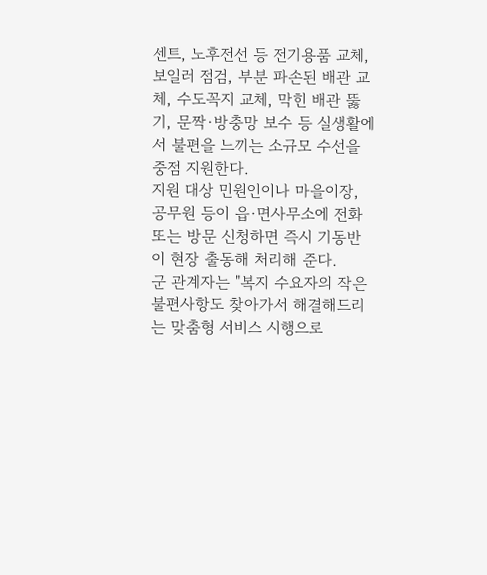센트, 노후전선 등 전기용품 교체, 보일러 점검, 부분 파손된 배관 교체, 수도꼭지 교체, 막힌 배관 뚫기, 문짝·방충망 보수 등 실생활에서 불편을 느끼는 소규모 수선을 중점 지원한다.
지원 대상 민원인이나 마을이장, 공무원 등이 읍·면사무소에 전화 또는 방문 신청하면 즉시 기동반이 현장 출동해 처리해 준다.
군 관계자는 "복지 수요자의 작은 불편사항도 찾아가서 해결해드리는 맞춤형 서비스 시행으로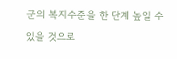군의 복지수준을 한 단계 높일 수 있을 것으로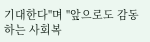기대한다"며 "앞으로도 감동하는 사회복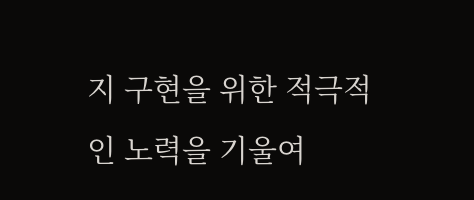지 구현을 위한 적극적인 노력을 기울여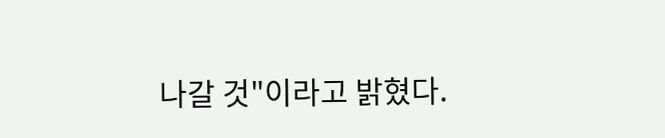나갈 것"이라고 밝혔다.